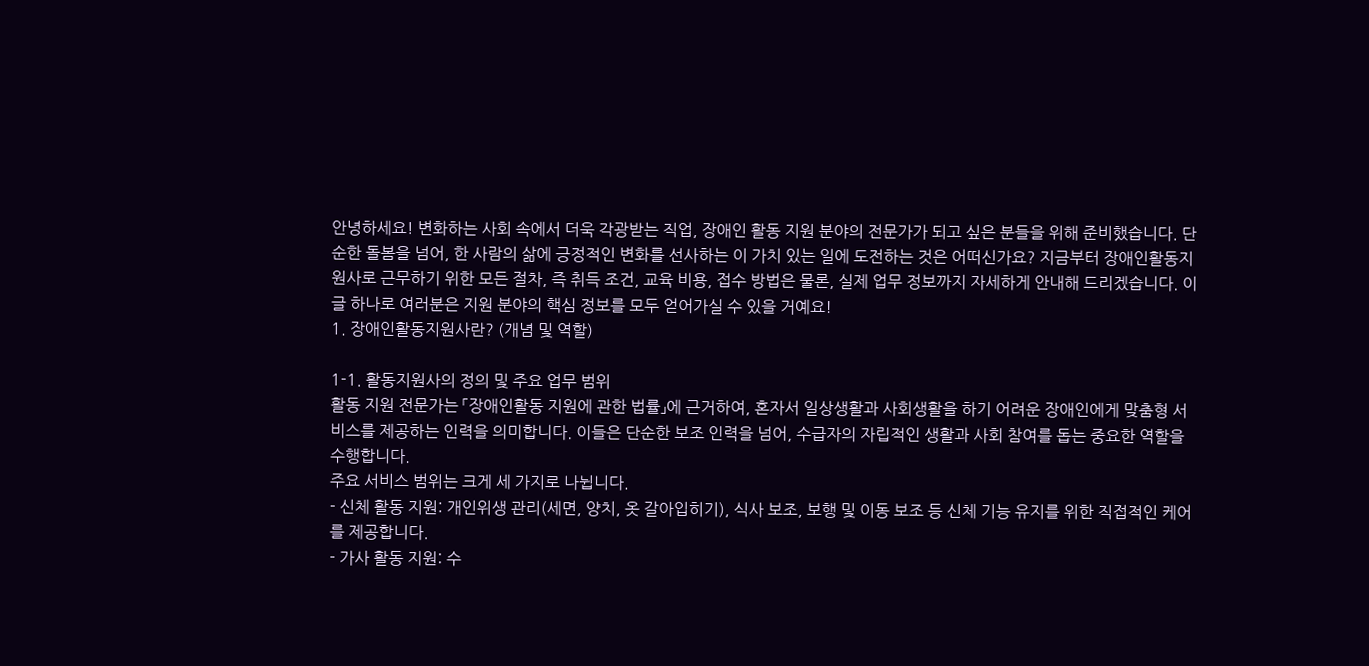안녕하세요! 변화하는 사회 속에서 더욱 각광받는 직업, 장애인 활동 지원 분야의 전문가가 되고 싶은 분들을 위해 준비했습니다. 단순한 돌봄을 넘어, 한 사람의 삶에 긍정적인 변화를 선사하는 이 가치 있는 일에 도전하는 것은 어떠신가요? 지금부터 장애인활동지원사로 근무하기 위한 모든 절차, 즉 취득 조건, 교육 비용, 접수 방법은 물론, 실제 업무 정보까지 자세하게 안내해 드리겠습니다. 이 글 하나로 여러분은 지원 분야의 핵심 정보를 모두 얻어가실 수 있을 거예요!
1. 장애인활동지원사란? (개념 및 역할)

1-1. 활동지원사의 정의 및 주요 업무 범위
활동 지원 전문가는 「장애인활동 지원에 관한 법률」에 근거하여, 혼자서 일상생활과 사회생활을 하기 어려운 장애인에게 맞춤형 서비스를 제공하는 인력을 의미합니다. 이들은 단순한 보조 인력을 넘어, 수급자의 자립적인 생활과 사회 참여를 돕는 중요한 역할을 수행합니다.
주요 서비스 범위는 크게 세 가지로 나뉩니다.
- 신체 활동 지원: 개인위생 관리(세면, 양치, 옷 갈아입히기), 식사 보조, 보행 및 이동 보조 등 신체 기능 유지를 위한 직접적인 케어를 제공합니다.
- 가사 활동 지원: 수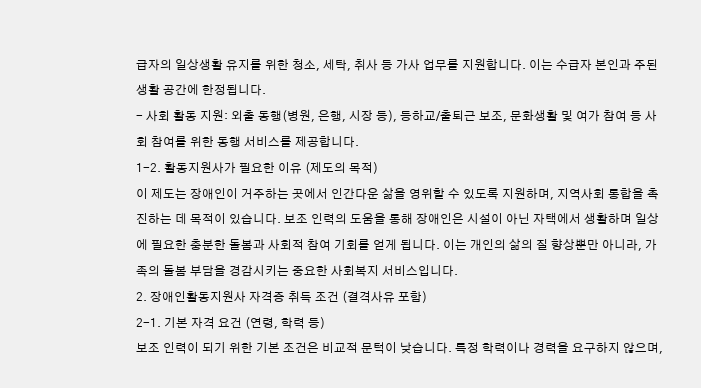급자의 일상생활 유지를 위한 청소, 세탁, 취사 등 가사 업무를 지원합니다. 이는 수급자 본인과 주된 생활 공간에 한정됩니다.
- 사회 활동 지원: 외출 동행(병원, 은행, 시장 등), 등하교/출퇴근 보조, 문화생활 및 여가 참여 등 사회 참여를 위한 동행 서비스를 제공합니다.
1-2. 활동지원사가 필요한 이유 (제도의 목적)
이 제도는 장애인이 거주하는 곳에서 인간다운 삶을 영위할 수 있도록 지원하며, 지역사회 통합을 촉진하는 데 목적이 있습니다. 보조 인력의 도움을 통해 장애인은 시설이 아닌 자택에서 생활하며 일상에 필요한 충분한 돌봄과 사회적 참여 기회를 얻게 됩니다. 이는 개인의 삶의 질 향상뿐만 아니라, 가족의 돌봄 부담을 경감시키는 중요한 사회복지 서비스입니다.
2. 장애인활동지원사 자격증 취득 조건 (결격사유 포함)
2-1. 기본 자격 요건 (연령, 학력 등)
보조 인력이 되기 위한 기본 조건은 비교적 문턱이 낮습니다. 특정 학력이나 경력을 요구하지 않으며,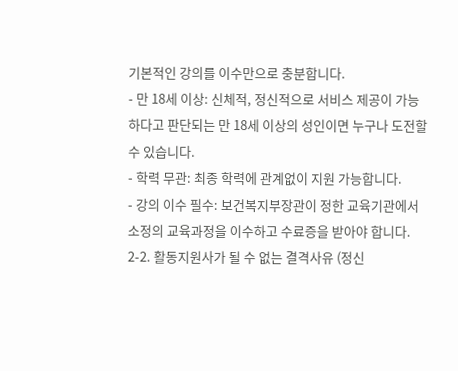기본적인 강의를 이수만으로 충분합니다.
- 만 18세 이상: 신체적, 정신적으로 서비스 제공이 가능하다고 판단되는 만 18세 이상의 성인이면 누구나 도전할 수 있습니다.
- 학력 무관: 최종 학력에 관계없이 지원 가능합니다.
- 강의 이수 필수: 보건복지부장관이 정한 교육기관에서 소정의 교육과정을 이수하고 수료증을 받아야 합니다.
2-2. 활동지원사가 될 수 없는 결격사유 (정신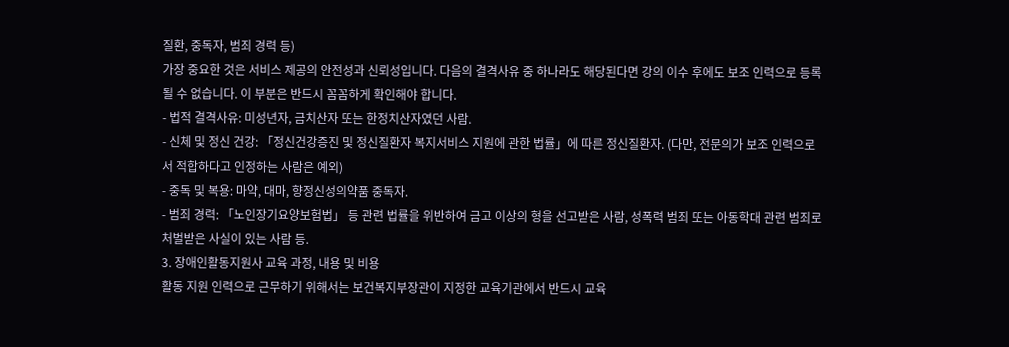질환, 중독자, 범죄 경력 등)
가장 중요한 것은 서비스 제공의 안전성과 신뢰성입니다. 다음의 결격사유 중 하나라도 해당된다면 강의 이수 후에도 보조 인력으로 등록될 수 없습니다. 이 부분은 반드시 꼼꼼하게 확인해야 합니다.
- 법적 결격사유: 미성년자, 금치산자 또는 한정치산자였던 사람.
- 신체 및 정신 건강: 「정신건강증진 및 정신질환자 복지서비스 지원에 관한 법률」에 따른 정신질환자. (다만, 전문의가 보조 인력으로서 적합하다고 인정하는 사람은 예외)
- 중독 및 복용: 마약, 대마, 향정신성의약품 중독자.
- 범죄 경력: 「노인장기요양보험법」 등 관련 법률을 위반하여 금고 이상의 형을 선고받은 사람, 성폭력 범죄 또는 아동학대 관련 범죄로 처벌받은 사실이 있는 사람 등.
3. 장애인활동지원사 교육 과정, 내용 및 비용
활동 지원 인력으로 근무하기 위해서는 보건복지부장관이 지정한 교육기관에서 반드시 교육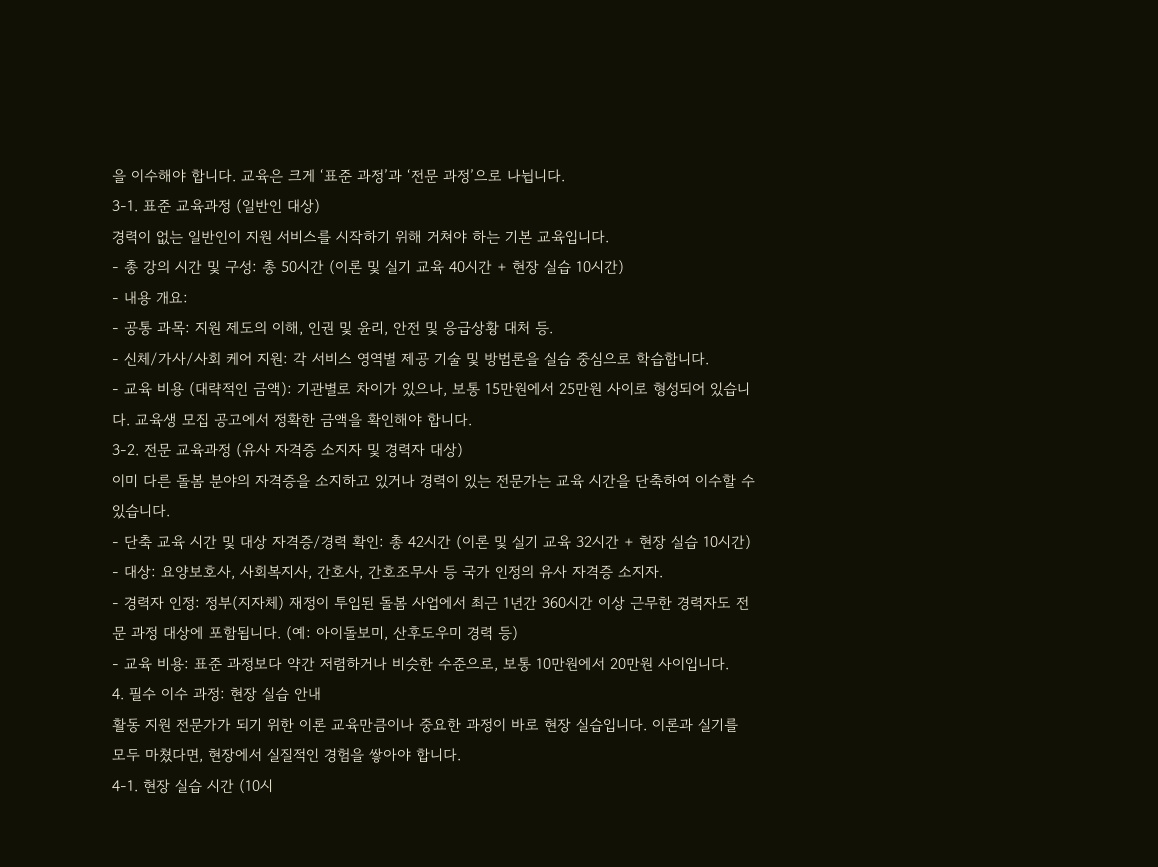을 이수해야 합니다. 교육은 크게 ‘표준 과정’과 ‘전문 과정’으로 나뉩니다.
3-1. 표준 교육과정 (일반인 대상)
경력이 없는 일반인이 지원 서비스를 시작하기 위해 거쳐야 하는 기본 교육입니다.
- 총 강의 시간 및 구성: 총 50시간 (이론 및 실기 교육 40시간 + 현장 실습 10시간)
- 내용 개요:
- 공통 과목: 지원 제도의 이해, 인권 및 윤리, 안전 및 응급상황 대처 등.
- 신체/가사/사회 케어 지원: 각 서비스 영역별 제공 기술 및 방법론을 실습 중심으로 학습합니다.
- 교육 비용 (대략적인 금액): 기관별로 차이가 있으나, 보통 15만원에서 25만원 사이로 형성되어 있습니다. 교육생 모집 공고에서 정확한 금액을 확인해야 합니다.
3-2. 전문 교육과정 (유사 자격증 소지자 및 경력자 대상)
이미 다른 돌봄 분야의 자격증을 소지하고 있거나 경력이 있는 전문가는 교육 시간을 단축하여 이수할 수 있습니다.
- 단축 교육 시간 및 대상 자격증/경력 확인: 총 42시간 (이론 및 실기 교육 32시간 + 현장 실습 10시간)
- 대상: 요양보호사, 사회복지사, 간호사, 간호조무사 등 국가 인정의 유사 자격증 소지자.
- 경력자 인정: 정부(지자체) 재정이 투입된 돌봄 사업에서 최근 1년간 360시간 이상 근무한 경력자도 전문 과정 대상에 포함됩니다. (예: 아이돌보미, 산후도우미 경력 등)
- 교육 비용: 표준 과정보다 약간 저렴하거나 비슷한 수준으로, 보통 10만원에서 20만원 사이입니다.
4. 필수 이수 과정: 현장 실습 안내
활동 지원 전문가가 되기 위한 이론 교육만큼이나 중요한 과정이 바로 현장 실습입니다. 이론과 실기를 모두 마쳤다면, 현장에서 실질적인 경험을 쌓아야 합니다.
4-1. 현장 실습 시간 (10시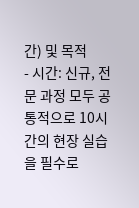간) 및 목적
- 시간: 신규, 전문 과정 모두 공통적으로 10시간의 현장 실습을 필수로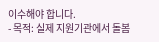이수해야 합니다.
- 목적: 실제 지원기관에서 돌봄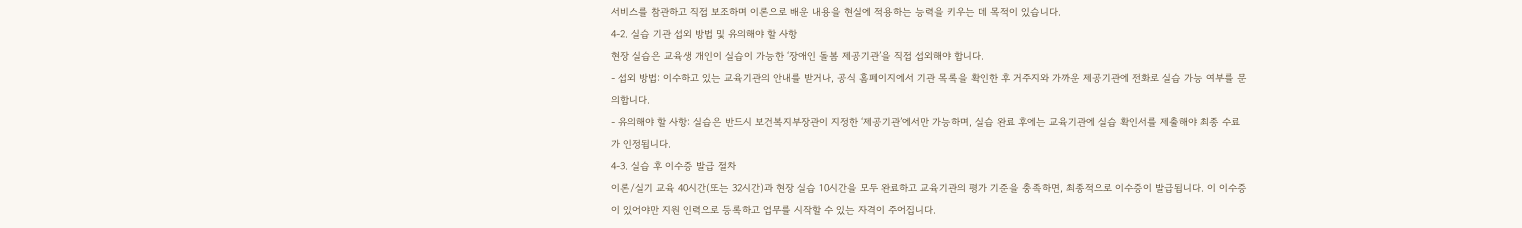서비스를 참관하고 직접 보조하며 이론으로 배운 내용을 현실에 적용하는 능력을 키우는 데 목적이 있습니다.
4-2. 실습 기관 섭외 방법 및 유의해야 할 사항
현장 실습은 교육생 개인이 실습이 가능한 ‘장애인 돌봄 제공기관’을 직접 섭외해야 합니다.
- 섭외 방법: 이수하고 있는 교육기관의 안내를 받거나, 공식 홈페이지에서 기관 목록을 확인한 후 거주지와 가까운 제공기관에 전화로 실습 가능 여부를 문의합니다.
- 유의해야 할 사항: 실습은 반드시 보건복지부장관이 지정한 ‘제공기관’에서만 가능하며, 실습 완료 후에는 교육기관에 실습 확인서를 제출해야 최종 수료가 인정됩니다.
4-3. 실습 후 이수증 발급 절차
이론/실기 교육 40시간(또는 32시간)과 현장 실습 10시간을 모두 완료하고 교육기관의 평가 기준을 충족하면, 최종적으로 이수증이 발급됩니다. 이 이수증이 있어야만 지원 인력으로 등록하고 업무를 시작할 수 있는 자격이 주어집니다.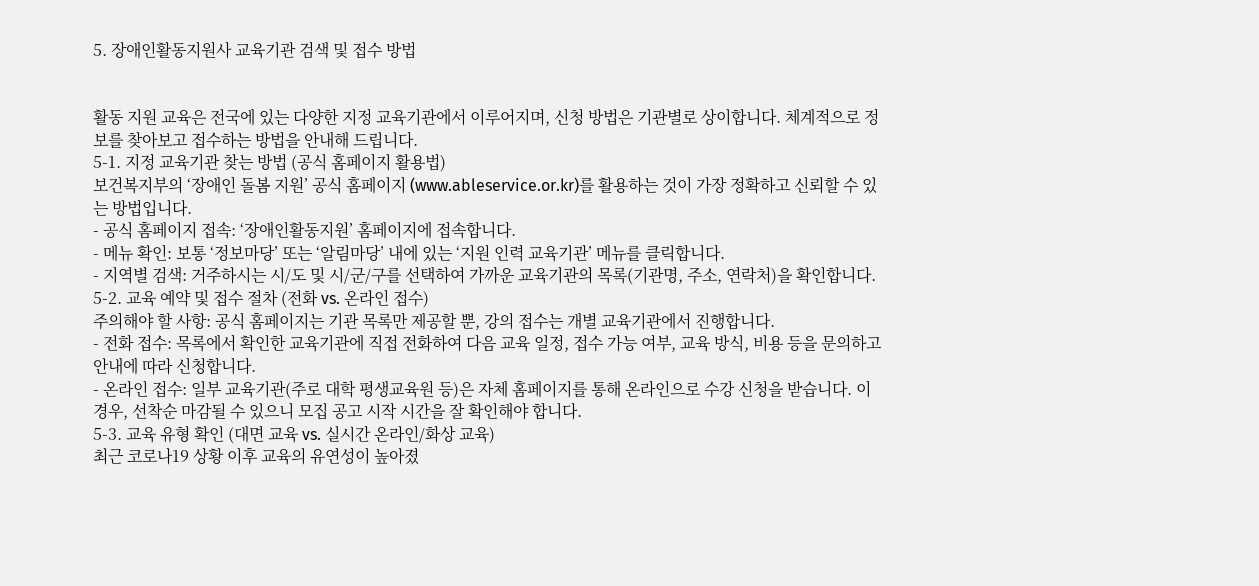5. 장애인활동지원사 교육기관 검색 및 접수 방법


활동 지원 교육은 전국에 있는 다양한 지정 교육기관에서 이루어지며, 신청 방법은 기관별로 상이합니다. 체계적으로 정보를 찾아보고 접수하는 방법을 안내해 드립니다.
5-1. 지정 교육기관 찾는 방법 (공식 홈페이지 활용법)
보건복지부의 ‘장애인 돌봄 지원’ 공식 홈페이지 (www.ableservice.or.kr)를 활용하는 것이 가장 정확하고 신뢰할 수 있는 방법입니다.
- 공식 홈페이지 접속: ‘장애인활동지원’ 홈페이지에 접속합니다.
- 메뉴 확인: 보통 ‘정보마당’ 또는 ‘알림마당’ 내에 있는 ‘지원 인력 교육기관’ 메뉴를 클릭합니다.
- 지역별 검색: 거주하시는 시/도 및 시/군/구를 선택하여 가까운 교육기관의 목록(기관명, 주소, 연락처)을 확인합니다.
5-2. 교육 예약 및 접수 절차 (전화 vs. 온라인 접수)
주의해야 할 사항: 공식 홈페이지는 기관 목록만 제공할 뿐, 강의 접수는 개별 교육기관에서 진행합니다.
- 전화 접수: 목록에서 확인한 교육기관에 직접 전화하여 다음 교육 일정, 접수 가능 여부, 교육 방식, 비용 등을 문의하고 안내에 따라 신청합니다.
- 온라인 접수: 일부 교육기관(주로 대학 평생교육원 등)은 자체 홈페이지를 통해 온라인으로 수강 신청을 받습니다. 이 경우, 선착순 마감될 수 있으니 모집 공고 시작 시간을 잘 확인해야 합니다.
5-3. 교육 유형 확인 (대면 교육 vs. 실시간 온라인/화상 교육)
최근 코로나19 상황 이후 교육의 유연성이 높아졌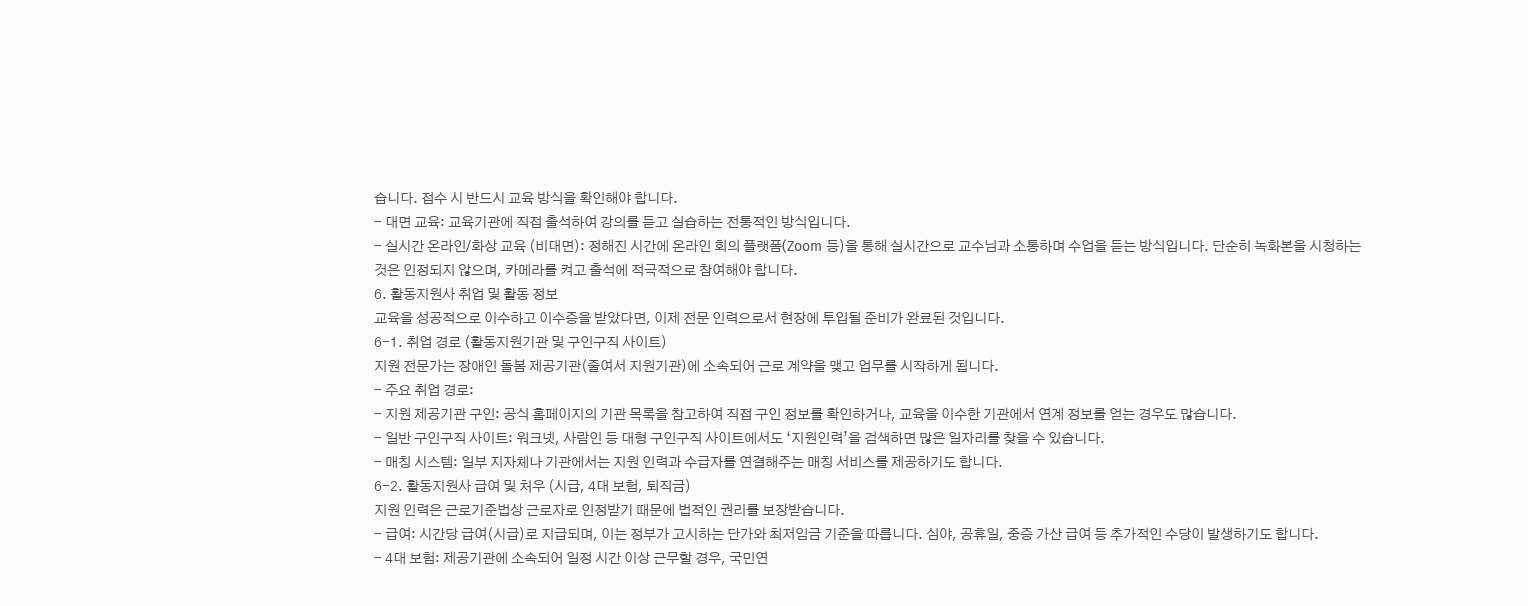습니다. 접수 시 반드시 교육 방식을 확인해야 합니다.
- 대면 교육: 교육기관에 직접 출석하여 강의를 듣고 실습하는 전통적인 방식입니다.
- 실시간 온라인/화상 교육 (비대면): 정해진 시간에 온라인 회의 플랫폼(Zoom 등)을 통해 실시간으로 교수님과 소통하며 수업을 듣는 방식입니다. 단순히 녹화본을 시청하는 것은 인정되지 않으며, 카메라를 켜고 출석에 적극적으로 참여해야 합니다.
6. 활동지원사 취업 및 활동 정보
교육을 성공적으로 이수하고 이수증을 받았다면, 이제 전문 인력으로서 현장에 투입될 준비가 완료된 것입니다.
6-1. 취업 경로 (활동지원기관 및 구인구직 사이트)
지원 전문가는 장애인 돌봄 제공기관(줄여서 지원기관)에 소속되어 근로 계약을 맺고 업무를 시작하게 됩니다.
- 주요 취업 경로:
- 지원 제공기관 구인: 공식 홈페이지의 기관 목록을 참고하여 직접 구인 정보를 확인하거나, 교육을 이수한 기관에서 연계 정보를 얻는 경우도 많습니다.
- 일반 구인구직 사이트: 워크넷, 사람인 등 대형 구인구직 사이트에서도 ‘지원인력’을 검색하면 많은 일자리를 찾을 수 있습니다.
- 매칭 시스템: 일부 지자체나 기관에서는 지원 인력과 수급자를 연결해주는 매칭 서비스를 제공하기도 합니다.
6-2. 활동지원사 급여 및 처우 (시급, 4대 보험, 퇴직금)
지원 인력은 근로기준법상 근로자로 인정받기 때문에 법적인 권리를 보장받습니다.
- 급여: 시간당 급여(시급)로 지급되며, 이는 정부가 고시하는 단가와 최저임금 기준을 따릅니다. 심야, 공휴일, 중증 가산 급여 등 추가적인 수당이 발생하기도 합니다.
- 4대 보험: 제공기관에 소속되어 일정 시간 이상 근무할 경우, 국민연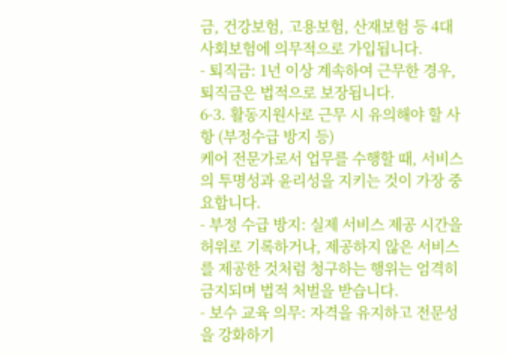금, 건강보험, 고용보험, 산재보험 등 4대 사회보험에 의무적으로 가입됩니다.
- 퇴직금: 1년 이상 계속하여 근무한 경우, 퇴직금은 법적으로 보장됩니다.
6-3. 활동지원사로 근무 시 유의해야 할 사항 (부정수급 방지 등)
케어 전문가로서 업무를 수행할 때, 서비스의 투명성과 윤리성을 지키는 것이 가장 중요합니다.
- 부정 수급 방지: 실제 서비스 제공 시간을 허위로 기록하거나, 제공하지 않은 서비스를 제공한 것처럼 청구하는 행위는 엄격히 금지되며 법적 처벌을 받습니다.
- 보수 교육 의무: 자격을 유지하고 전문성을 강화하기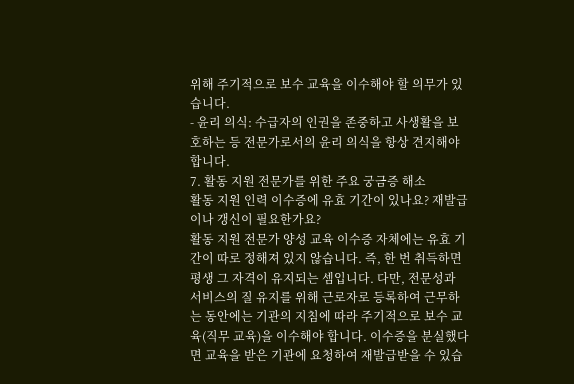위해 주기적으로 보수 교육을 이수해야 할 의무가 있습니다.
- 윤리 의식: 수급자의 인권을 존중하고 사생활을 보호하는 등 전문가로서의 윤리 의식을 항상 견지해야 합니다.
7. 활동 지원 전문가를 위한 주요 궁금증 해소
활동 지원 인력 이수증에 유효 기간이 있나요? 재발급이나 갱신이 필요한가요?
활동 지원 전문가 양성 교육 이수증 자체에는 유효 기간이 따로 정해져 있지 않습니다. 즉, 한 번 취득하면 평생 그 자격이 유지되는 셈입니다. 다만, 전문성과 서비스의 질 유지를 위해 근로자로 등록하여 근무하는 동안에는 기관의 지침에 따라 주기적으로 보수 교육(직무 교육)을 이수해야 합니다. 이수증을 분실했다면 교육을 받은 기관에 요청하여 재발급받을 수 있습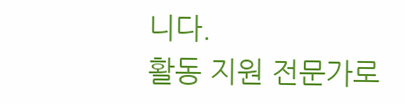니다.
활동 지원 전문가로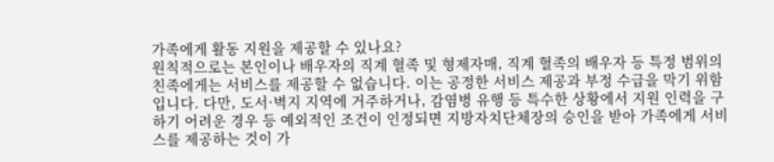가족에게 활동 지원을 제공할 수 있나요?
원칙적으로는 본인이나 배우자의 직계 혈족 및 형제자매, 직계 혈족의 배우자 등 특정 범위의 친족에게는 서비스를 제공할 수 없습니다. 이는 공정한 서비스 제공과 부정 수급을 막기 위함입니다. 다만, 도서·벽지 지역에 거주하거나, 감염병 유행 등 특수한 상황에서 지원 인력을 구하기 어려운 경우 등 예외적인 조건이 인정되면 지방자치단체장의 승인을 받아 가족에게 서비스를 제공하는 것이 가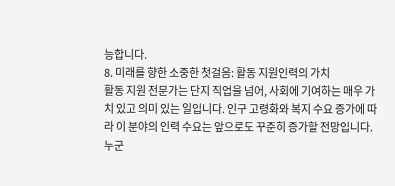능합니다.
8. 미래를 향한 소중한 첫걸음: 활동 지원인력의 가치
활동 지원 전문가는 단지 직업을 넘어, 사회에 기여하는 매우 가치 있고 의미 있는 일입니다. 인구 고령화와 복지 수요 증가에 따라 이 분야의 인력 수요는 앞으로도 꾸준히 증가할 전망입니다. 누군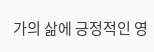가의 삶에 긍정적인 영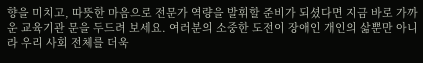향을 미치고, 따뜻한 마음으로 전문가 역량을 발휘할 준비가 되셨다면 지금 바로 가까운 교육기관 문을 두드려 보세요. 여러분의 소중한 도전이 장애인 개인의 삶뿐만 아니라 우리 사회 전체를 더욱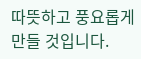따뜻하고 풍요롭게 만들 것입니다.